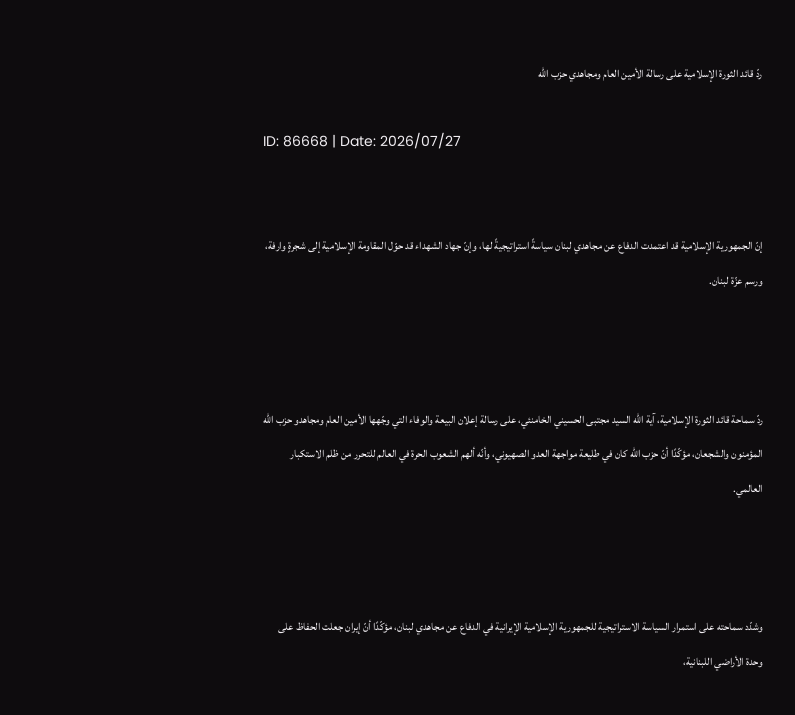ردّ قائد الثورة الإسلامية على رسالة الأمين العام ومجاهدي حزب الله

ID: 86668 | Date: 2026/07/27


إنّ الجمهورية الإسلامية قد اعتمدت الدفاع عن مجاهدي لبنان سياسةً استراتيجيةً لها، وإنّ جهاد الشهداء قد حوّل المقاومة الإسلامية إلى شجرةٍ وارفة، ورسم عزّة لبنان.



ردّ سماحة قائد الثورة الإسلامية، آية الله السيد مجتبى الحسيني الخامنئي، على رسالة إعلان البيعة والوفاء التي وجّهها الأمين العام ومجاهدو حزب الله المؤمنون والشجعان، مؤكّدًا أنّ حزب الله كان في طليعة مواجهة العدو الصهيوني، وأنّه ألهم الشعوب الحرة في العالم للتحرر من ظلم الاستكبار العالمي.



وشدّد سماحته على استمرار السياسة الاستراتيجية للجمهورية الإسلامية الإيرانية في الدفاع عن مجاهدي لبنان، مؤكّدًا أنّ إيران جعلت الحفاظ على وحدة الأراضي اللبنانية،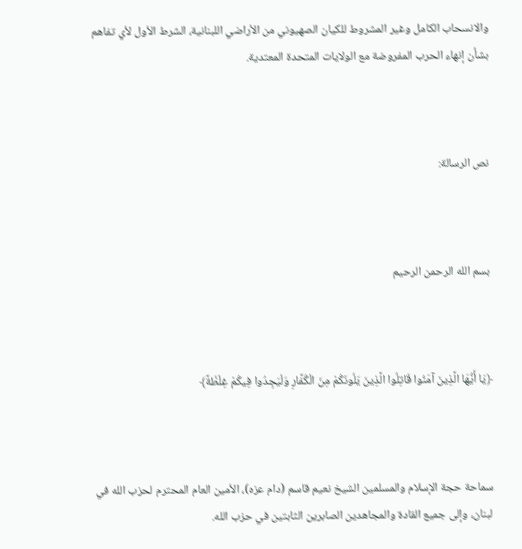والانسحاب الكامل وغير المشروط للكيان الصهيوني من الأراضي اللبنانية، الشرط الأول لأي تفاهم بشأن إنهاء الحرب المفروضة مع الولايات المتحدة المعتدية.



نص الرسالة:



بسم الله الرحمن الرحيم



﴿يَا أَيُّهَا الَّذِينَ آمَنُوا قَاتِلُوا الَّذِينَ يَلُونَكُمْ مِنَ الْكُفَّارِ وَلْيَجِدُوا فِيكُمْ غِلْظَةً﴾



سماحة حجة الإسلام والمسلمين الشيخ نعيم قاسم (دام عزه)، الأمين العام المحترم لحزب الله في لبنان، وإلى جميع القادة والمجاهدين الصابرين الثابتين في حزب الله.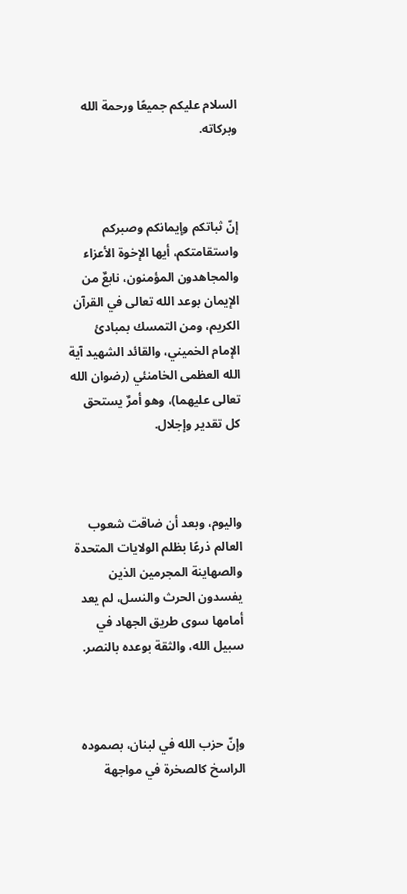السلام عليكم جميعًا ورحمة الله وبركاته.



إنّ ثباتكم وإيمانكم وصبركم واستقامتكم، أيها الإخوة الأعزاء والمجاهدون المؤمنون، نابعٌ من الإيمان بوعد الله تعالى في القرآن الكريم، ومن التمسك بمبادئ الإمام الخميني، والقائد الشهيد آية الله العظمى الخامنئي (رضوان الله تعالى عليهما)، وهو أمرٌ يستحق كل تقدير وإجلال.



واليوم، وبعد أن ضاقت شعوب العالم ذرعًا بظلم الولايات المتحدة والصهاينة المجرمين الذين يفسدون الحرث والنسل، لم يعد أمامها سوى طريق الجهاد في سبيل الله، والثقة بوعده بالنصر.



وإنّ حزب الله في لبنان، بصموده الراسخ كالصخرة في مواجهة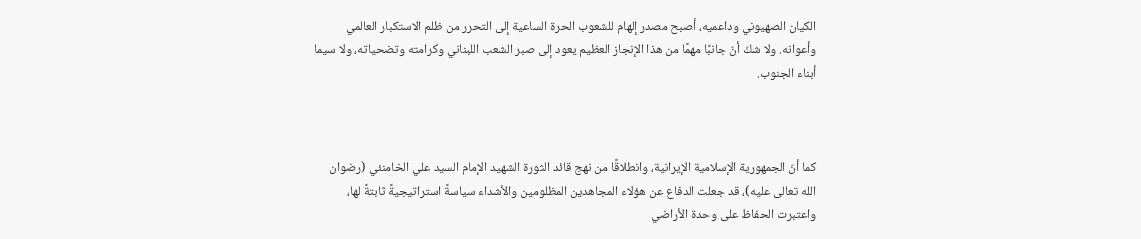الكيان الصهيوني وداعميه، أصبح مصدر إلهام للشعوب الحرة الساعية إلى التحرر من ظلم الاستكبار العالمي وأعوانه. ولا شكّ أنّ جانبًا مهمًا من هذا الإنجاز العظيم يعود إلى صبر الشعب اللبناني وكرامته وتضحياته، ولا سيما أبناء الجنوب.



كما أنّ الجمهورية الإسلامية الإيرانية، وانطلاقًا من نهج قائد الثورة الشهيد الإمام السيد علي الخامنئي (رضوان الله تعالى عليه)، قد جعلت الدفاع عن هؤلاء المجاهدين المظلومين والأشداء سياسةً استراتيجيةً ثابتةً لها، واعتبرت الحفاظ على وحدة الأراضي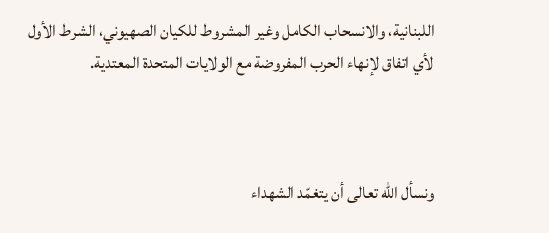اللبنانية، والانسحاب الكامل وغير المشروط للكيان الصهيوني، الشرط الأول لأي اتفاق لإنهاء الحرب المفروضة مع الولايات المتحدة المعتدية.



ونسأل الله تعالى أن يتغمّد الشهداء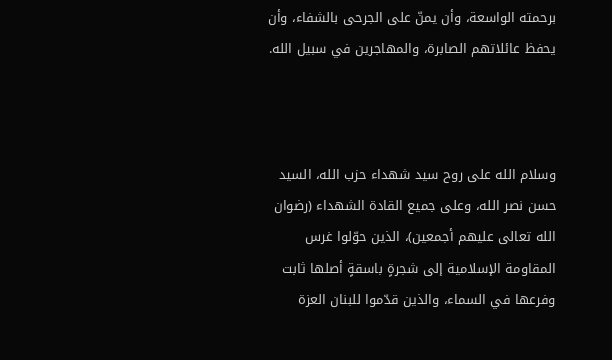برحمته الواسعة، وأن يمنّ على الجرحى بالشفاء، وأن يحفظ عائلاتهم الصابرة، والمهاجرين في سبيل الله.



وسلام الله على روح سيد شهداء حزب الله، السيد حسن نصر الله، وعلى جميع القادة الشهداء (رضوان الله تعالى عليهم أجمعين)، الذين حوّلوا غرس المقاومة الإسلامية إلى شجرةٍ باسقةٍ أصلها ثابت وفرعها في السماء، والذين قدّموا للبنان العزة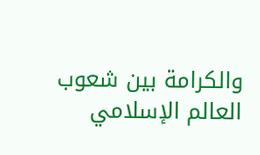والكرامة بين شعوب العالم الإسلامي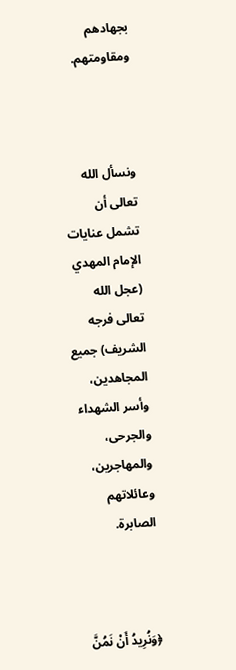بجهادهم ومقاومتهم.



ونسأل الله تعالى أن تشمل عنايات الإمام المهدي (عجل الله تعالى فرجه الشريف) جميع المجاهدين، وأسر الشهداء والجرحى، والمهاجرين، وعائلاتهم الصابرة.



﴿وَنُرِيدُ أَنْ نَمُنَّ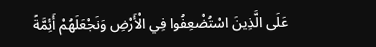عَلَى الَّذِينَ اسْتُضْعِفُوا فِي الْأَرْضِ وَنَجْعَلَهُمْ أَئِمَّةً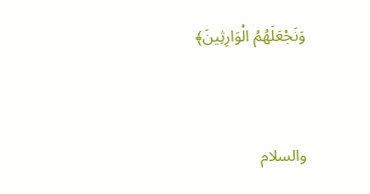وَنَجْعَلَهُمُ الْوَارِثِينَ﴾



والسلام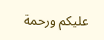عليكم ورحمة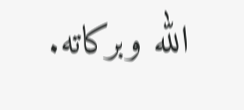الله وبركاته.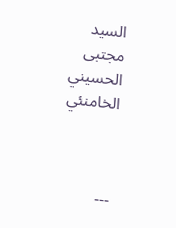السيد مجتبى الحسيني الخامنئي



---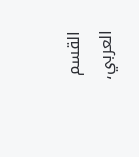القسم العربي،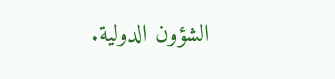الشؤون الدولیة.